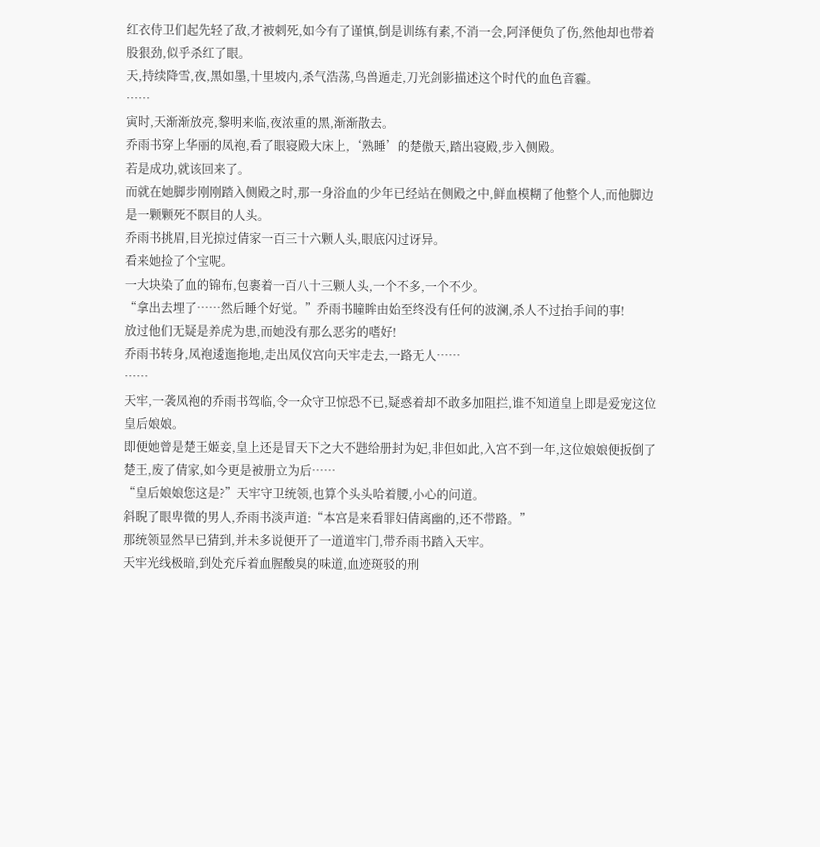红衣侍卫们起先轻了敌,才被刺死,如今有了谨慎,倒是训练有素,不消一会,阿泽便负了伤,然他却也带着股狠劲,似乎杀红了眼。
天,持续降雪,夜,黑如墨,十里坡内,杀气浩荡,鸟兽遁走,刀光剑影描述这个时代的血色音霾。
……
寅时,天渐渐放亮,黎明来临,夜浓重的黑,渐渐散去。
乔雨书穿上华丽的凤袍,看了眼寝殿大床上,‘熟睡’的楚傲天,踏出寝殿,步入侧殿。
若是成功,就该回来了。
而就在她脚步刚刚踏入侧殿之时,那一身浴血的少年已经站在侧殿之中,鲜血模糊了他整个人,而他脚边是一颗颗死不瞑目的人头。
乔雨书挑眉,目光掠过倩家一百三十六颗人头,眼底闪过讶异。
看来她捡了个宝呢。
一大块染了血的锦布,包裹着一百八十三颗人头,一个不多,一个不少。
“拿出去埋了……然后睡个好觉。”乔雨书瞳眸由始至终没有任何的波澜,杀人不过抬手间的事!
放过他们无疑是养虎为患,而她没有那么恶劣的嗜好!
乔雨书转身,凤袍逶迤拖地,走出凤仪宫向天牢走去,一路无人……
……
天牢,一袭凤袍的乔雨书驾临,令一众守卫惊恐不已,疑惑着却不敢多加阻拦,谁不知道皇上即是爱宠这位皇后娘娘。
即便她曾是楚王姬妾,皇上还是冒天下之大不韪给册封为妃,非但如此,入宫不到一年,这位娘娘便扳倒了楚王,废了倩家,如今更是被册立为后……
“皇后娘娘您这是?”天牢守卫统领,也算个头头哈着腰,小心的问道。
斜睨了眼卑微的男人,乔雨书淡声道:“本宫是来看罪妇倩离幽的,还不带路。”
那统领显然早已猜到,并未多说便开了一道道牢门,带乔雨书踏入天牢。
天牢光线极暗,到处充斥着血腥酸臭的味道,血迹斑驳的刑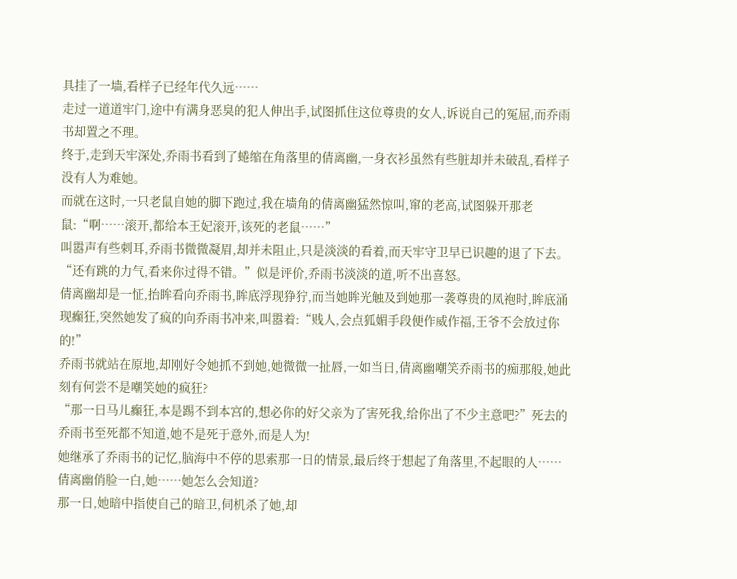具挂了一墙,看样子已经年代久远……
走过一道道牢门,途中有满身恶臭的犯人伸出手,试图抓住这位尊贵的女人,诉说自己的冤屈,而乔雨书却置之不理。
终于,走到天牢深处,乔雨书看到了蜷缩在角落里的倩离幽,一身衣衫虽然有些脏却并未破乱,看样子没有人为难她。
而就在这时,一只老鼠自她的脚下跑过,我在墙角的倩离幽猛然惊叫,窜的老高,试图躲开那老鼠:“啊……滚开,都给本王妃滚开,该死的老鼠……”
叫嚣声有些刺耳,乔雨书微微凝眉,却并未阻止,只是淡淡的看着,而天牢守卫早已识趣的退了下去。
“还有跳的力气,看来你过得不错。”似是评价,乔雨书淡淡的道,听不出喜怒。
倩离幽却是一怔,抬眸看向乔雨书,眸底浮现狰狞,而当她眸光触及到她那一袭尊贵的凤袍时,眸底涌现癫狂,突然她发了疯的向乔雨书冲来,叫嚣着:“贱人,会点狐媚手段便作威作福,王爷不会放过你的!”
乔雨书就站在原地,却刚好令她抓不到她,她微微一扯唇,一如当日,倩离幽嘲笑乔雨书的痴那般,她此刻有何尝不是嘲笑她的疯狂?
“那一日马儿癫狂,本是踢不到本宫的,想必你的好父亲为了害死我,给你出了不少主意吧?”死去的乔雨书至死都不知道,她不是死于意外,而是人为!
她继承了乔雨书的记忆,脑海中不停的思索那一日的情景,最后终于想起了角落里,不起眼的人……
倩离幽俏脸一白,她……她怎么会知道?
那一日,她暗中指使自己的暗卫,伺机杀了她,却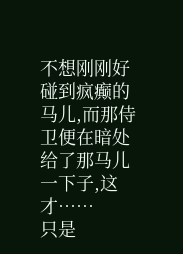不想刚刚好碰到疯癫的马儿,而那侍卫便在暗处给了那马儿一下子,这才……
只是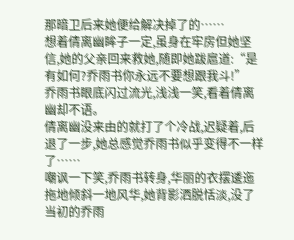那暗卫后来她便给解决掉了的……
想着倩离幽眸子一定,虽身在牢房但她坚信,她的父亲回来救她,随即她跋扈道:“是有如何?乔雨书你永远不要想跟我斗!”
乔雨书眼底闪过流光,浅浅一笑,看着倩离幽却不语。
倩离幽没来由的就打了个冷战,迟疑着,后退了一步,她总感觉乔雨书似乎变得不一样了……
嘲讽一下笑,乔雨书转身,华丽的衣摆逶迤拖地倾斜一地风华,她背影洒脱恬淡,没了当初的乔雨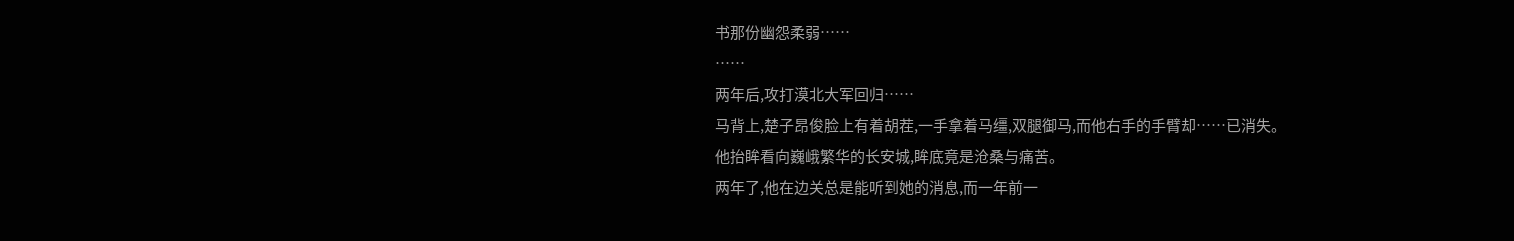书那份幽怨柔弱……
……
两年后,攻打漠北大军回归……
马背上,楚子昂俊脸上有着胡茬,一手拿着马缰,双腿御马,而他右手的手臂却……已消失。
他抬眸看向巍峨繁华的长安城,眸底竟是沧桑与痛苦。
两年了,他在边关总是能听到她的消息,而一年前一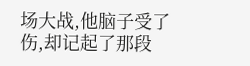场大战,他脑子受了伤,却记起了那段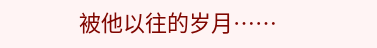被他以往的岁月……